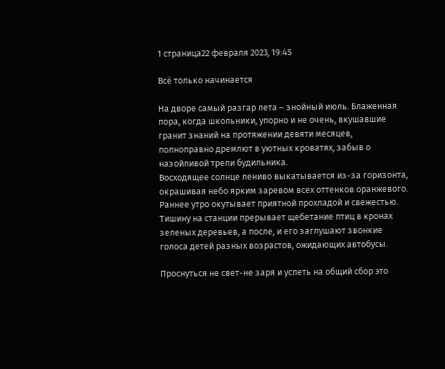1 страница22 февраля 2023, 19:45

Всё только начинается

На дворе самый разгар лета – знойный июль. Блаженная пора, когда школьники, упорно и не очень, вкушавшие гранит знаний на протяжении девяти месяцев, полноправно дремлют в уютных кроватях, забыв о назойливой трели будильника.
Восходящее солнце лениво выкатывается из-за горизонта, окрашивая небо ярким заревом всех оттенков оранжевого. Раннее утро окутывает приятной прохладой и свежестью.
Тишину на станции прерывает щебетание птиц в кронах зеленых деревьев, а после, и его заглушают звонкие голоса детей разных возрастов, ожидающих автобусы.

Проснуться не свет-не заря и успеть на общий сбор это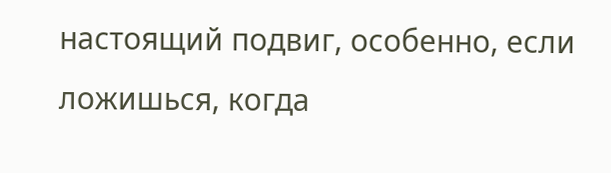настоящий подвиг, особенно, если ложишься, когда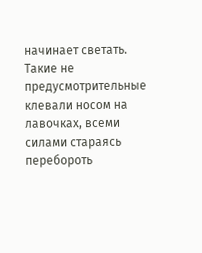начинает светать. Такие не предусмотрительные клевали носом на лавочках, всеми силами стараясь перебороть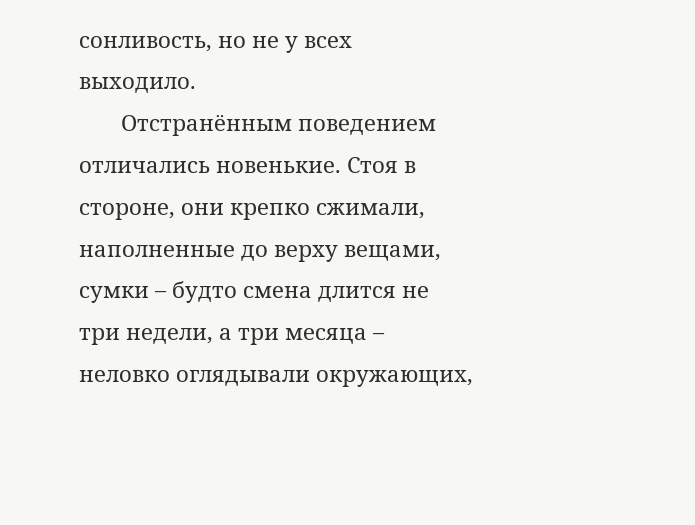сонливость, но не у всех выходило.
       Отстранённым поведением отличались новенькие. Стоя в стороне, они крепко сжимали, наполненные до верху вещами, сумки – будто смена длится не три недели, а три месяца – неловко оглядывали окружающих,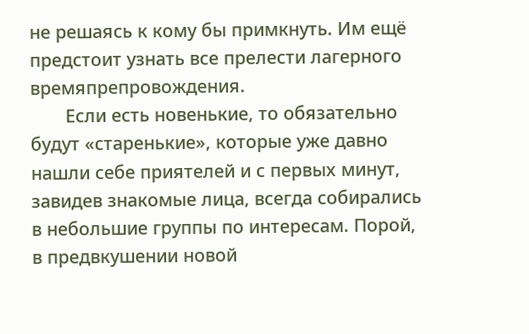не решаясь к кому бы примкнуть. Им ещё предстоит узнать все прелести лагерного времяпрепровождения.
       Если есть новенькие, то обязательно будут «старенькие», которые уже давно нашли себе приятелей и с первых минут, завидев знакомые лица, всегда собирались в небольшие группы по интересам. Порой, в предвкушении новой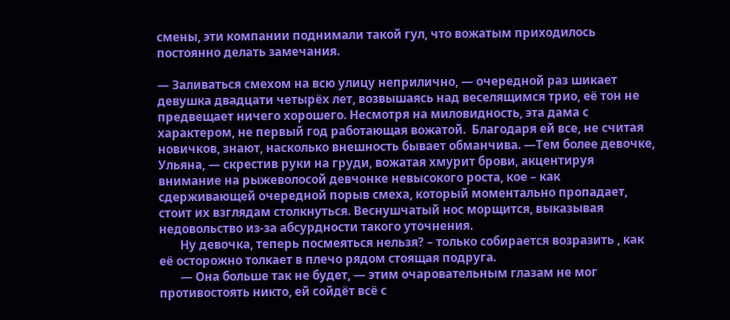смены, эти компании поднимали такой гул, что вожатым приходилось постоянно делать замечания.

— Заливаться смехом на всю улицу неприлично, — очередной раз шикает девушка двадцати четырёх лет, возвышаясь над веселящимся трио, её тон не предвещает ничего хорошего. Несмотря на миловидность, эта дама с характером, не первый год работающая вожатой.  Благодаря ей все, не считая новичков, знают, насколько внешность бывает обманчива. —Тем более девочке, Ульяна, — скрестив руки на груди, вожатая хмурит брови, акцентируя внимание на рыжеволосой девчонке невысокого роста, кое – как сдерживающей очередной порыв смеха, который моментально пропадает, стоит их взглядам столкнуться. Веснушчатый нос морщится, выказывая недовольство из-за абсурдности такого уточнения.
       Ну девочка, теперь посмеяться нельзя? – только собирается возразить , как её осторожно толкает в плечо рядом стоящая подруга.
       — Она больше так не будет, — этим очаровательным глазам не мог противостоять никто, ей сойдёт всё с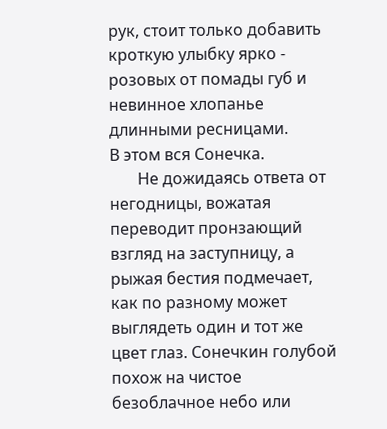рук, стоит только добавить кроткую улыбку ярко - розовых от помады губ и невинное хлопанье длинными ресницами.
В этом вся Сонечка.
       Не дожидаясь ответа от негодницы, вожатая переводит пронзающий взгляд на заступницу, а рыжая бестия подмечает, как по разному может выглядеть один и тот же цвет глаз. Сонечкин голубой похож на чистое безоблачное небо или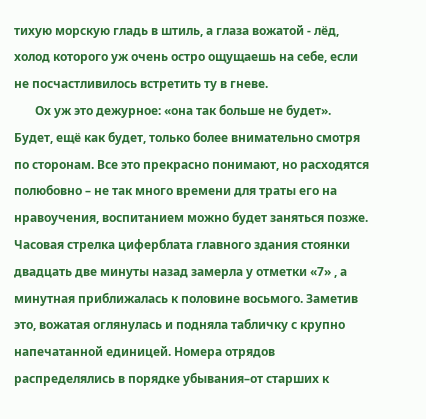тихую морскую гладь в штиль, а глаза вожатой - лёд, холод которого уж очень остро ощущаешь на себе, если не посчастливилось встретить ту в гневе.
       Ох уж это дежурное: «она так больше не будет». Будет, ещё как будет, только более внимательно смотря по сторонам. Все это прекрасно понимают, но расходятся полюбовно – не так много времени для траты его на нравоучения, воспитанием можно будет заняться позже. Часовая стрелка циферблата главного здания стоянки двадцать две минуты назад замерла у отметки «7» , а минутная приближалась к половине восьмого. Заметив это, вожатая оглянулась и подняла табличку с крупно напечатанной единицей. Номера отрядов распределялись в порядке убывания–от старших к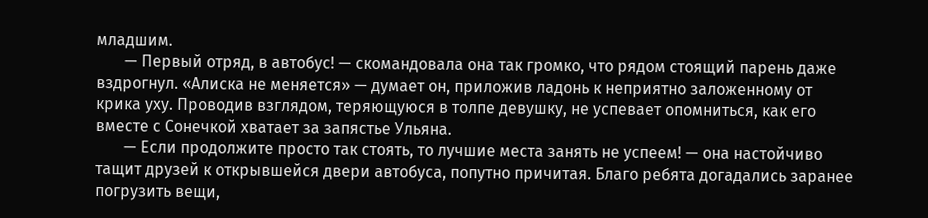младшим.
       — Первый отряд, в автобус! — скомандовала она так громко, что рядом стоящий парень даже вздрогнул. «Алиска не меняется» — думает он, приложив ладонь к неприятно заложенному от крика уху. Проводив взглядом, теряющуюся в толпе девушку, не успевает опомниться, как его вместе с Сонечкой хватает за запястье Ульяна.
       — Если продолжите просто так стоять, то лучшие места занять не успеем! — она настойчиво тащит друзей к открывшейся двери автобуса, попутно причитая. Благо ребята догадались заранее погрузить вещи,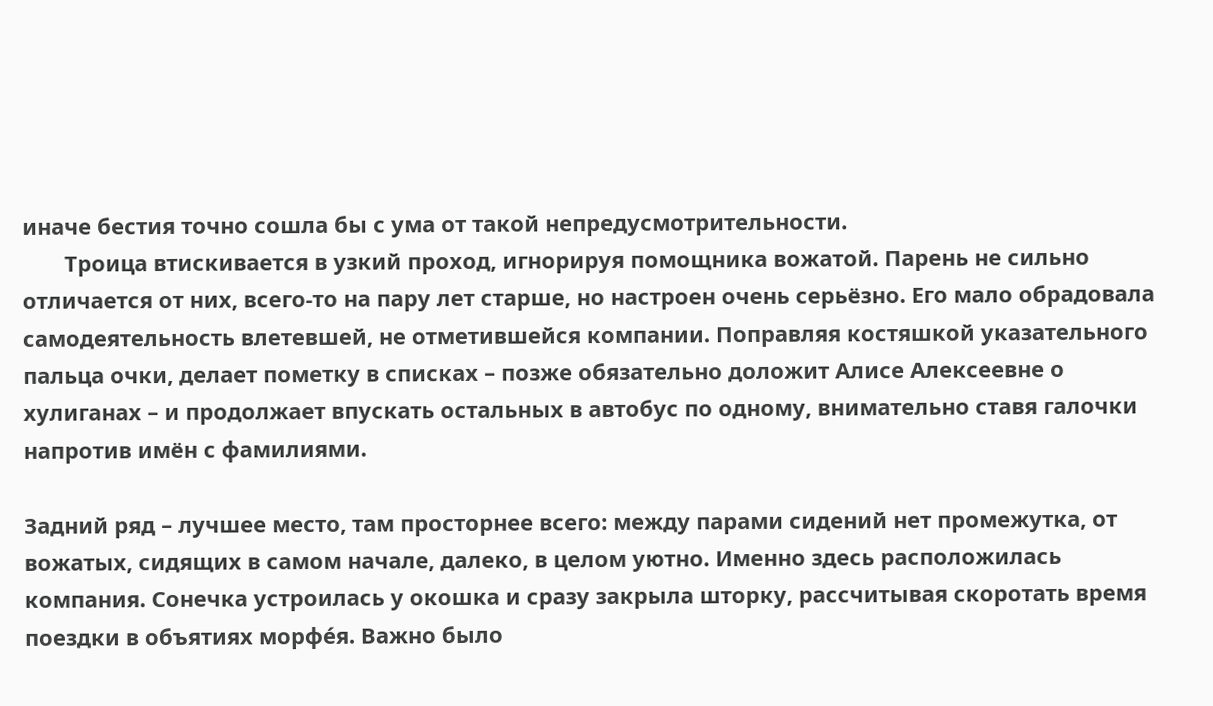иначе бестия точно сошла бы с ума от такой непредусмотрительности.
       Троица втискивается в узкий проход, игнорируя помощника вожатой. Парень не сильно отличается от них, всего-то на пару лет старше, но настроен очень серьёзно. Его мало обрадовала самодеятельность влетевшей, не отметившейся компании. Поправляя костяшкой указательного пальца очки, делает пометку в списках – позже обязательно доложит Алисе Алексеевне о хулиганах – и продолжает впускать остальных в автобус по одному, внимательно ставя галочки напротив имён с фамилиями.

Задний ряд – лучшее место, там просторнее всего: между парами сидений нет промежутка, от вожатых, сидящих в самом начале, далеко, в целом уютно. Именно здесь расположилась компания. Сонечка устроилась у окошка и сразу закрыла шторку, рассчитывая скоротать время поездки в объятиях морфéя. Важно было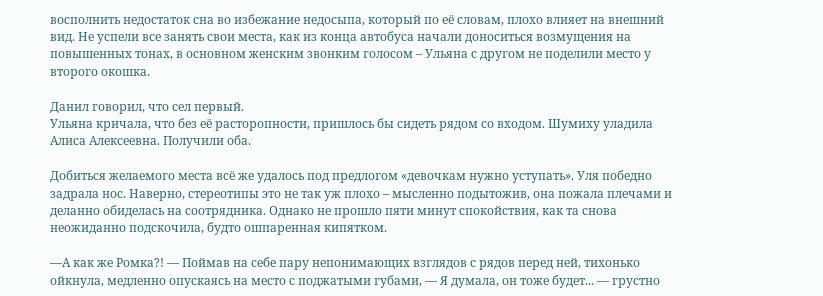восполнить недостаток сна во избежание недосыпа, который по её словам, плохо влияет на внешний вид. Не успели все занять свои места, как из конца автобуса начали доноситься возмущения на повышенных тонах, в основном женским звонким голосом – Ульяна с другом не поделили место у второго окошка.

Данил говорил, что сел первый.
Ульяна кричала, что без её расторопности, пришлось бы сидеть рядом со входом. Шумиху уладила Алиса Алексеевна. Получили оба.

Добиться желаемого места всё же удалось под предлогом «девочкам нужно уступать». Уля победно задрала нос. Наверно, стереотипы это не так уж плохо – мысленно подытожив, она пожала плечами и деланно обиделась на соотрядника. Однако не прошло пяти минут спокойствия, как та снова неожиданно подскочила, будто ошпаренная кипятком.

—А как же Ромка?! — Поймав на себе пару непонимающих взглядов с рядов перед ней, тихонько ойкнула, медленно опускаясь на место с поджатыми губами, — Я думала, он тоже будет... — грустно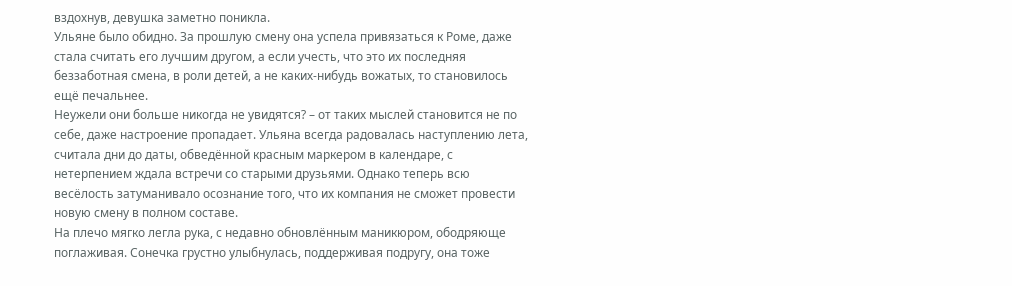вздохнув, девушка заметно поникла.
Ульяне было обидно. За прошлую смену она успела привязаться к Роме, даже стала считать его лучшим другом, а если учесть, что это их последняя беззаботная смена, в роли детей, а не каких-нибудь вожатых, то становилось ещё печальнее.
Неужели они больше никогда не увидятся? – от таких мыслей становится не по себе, даже настроение пропадает. Ульяна всегда радовалась наступлению лета, считала дни до даты, обведённой красным маркером в календаре, с нетерпением ждала встречи со старыми друзьями. Однако теперь всю весёлость затуманивало осознание того, что их компания не сможет провести новую смену в полном составе.
На плечо мягко легла рука, с недавно обновлённым маникюром, ободряюще поглаживая. Сонечка грустно улыбнулась, поддерживая подругу, она тоже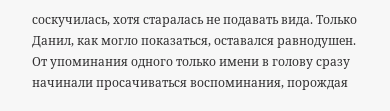соскучилась, хотя старалась не подавать вида. Только Данил, как могло показаться, оставался равнодушен.
От упоминания одного только имени в голову сразу начинали просачиваться воспоминания, порождая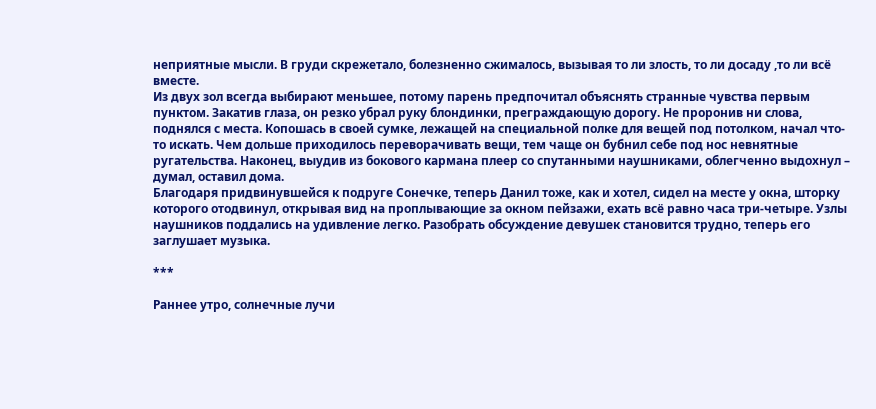неприятные мысли. В груди скрежетало, болезненно сжималось, вызывая то ли злость, то ли досаду ,то ли всё вместе.
Из двух зол всегда выбирают меньшее, потому парень предпочитал объяснять странные чувства первым пунктом. Закатив глаза, он резко убрал руку блондинки, преграждающую дорогу. Не проронив ни слова, поднялся с места. Копошась в своей сумке, лежащей на специальной полке для вещей под потолком, начал что-то искать. Чем дольше приходилось переворачивать вещи, тем чаще он бубнил себе под нос невнятные ругательства. Наконец, выудив из бокового кармана плеер со спутанными наушниками, облегченно выдохнул – думал, оставил дома.
Благодаря придвинувшейся к подруге Сонечке, теперь Данил тоже, как и хотел, сидел на месте у окна, шторку которого отодвинул, открывая вид на проплывающие за окном пейзажи, ехать всё равно часа три-четыре. Узлы наушников поддались на удивление легко. Разобрать обсуждение девушек становится трудно, теперь его заглушает музыка.

***

Раннее утро, солнечные лучи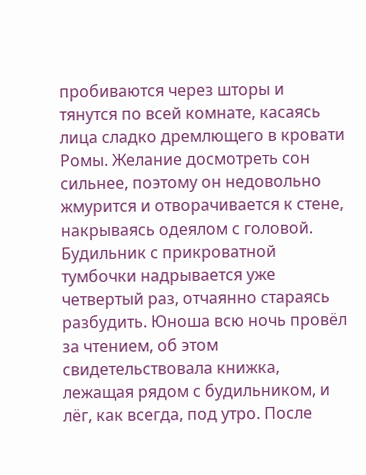пробиваются через шторы и тянутся по всей комнате, касаясь лица сладко дремлющего в кровати Ромы. Желание досмотреть сон сильнее, поэтому он недовольно жмурится и отворачивается к стене, накрываясь одеялом с головой. Будильник с прикроватной тумбочки надрывается уже четвертый раз, отчаянно стараясь разбудить. Юноша всю ночь провёл за чтением, об этом свидетельствовала книжка, лежащая рядом с будильником, и лёг, как всегда, под утро. После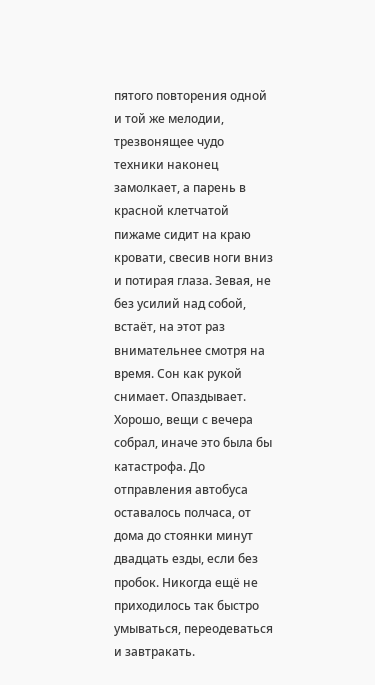пятого повторения одной и той же мелодии, трезвонящее чудо техники наконец замолкает, а парень в красной клетчатой пижаме сидит на краю кровати, свесив ноги вниз и потирая глаза. Зевая, не без усилий над собой, встаёт, на этот раз внимательнее смотря на время. Сон как рукой снимает. Опаздывает.
Хорошо, вещи с вечера собрал, иначе это была бы катастрофа. До отправления автобуса оставалось полчаса, от дома до стоянки минут двадцать езды, если без пробок. Никогда ещё не приходилось так быстро умываться, переодеваться и завтракать.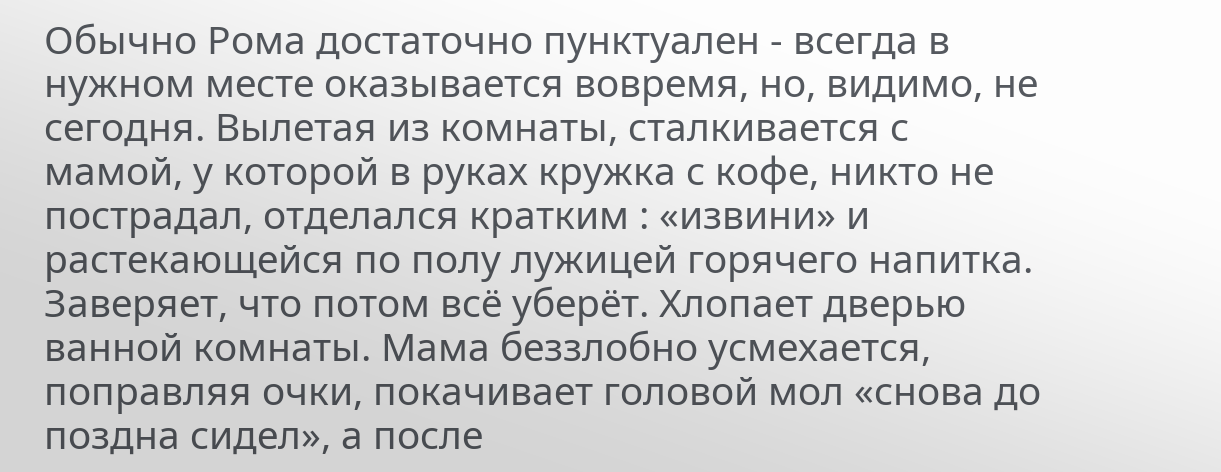Обычно Рома достаточно пунктуален - всегда в нужном месте оказывается вовремя, но, видимо, не сегодня. Вылетая из комнаты, сталкивается с мамой, у которой в руках кружка с кофе, никто не пострадал, отделался кратким : «извини» и растекающейся по полу лужицей горячего напитка. Заверяет, что потом всё уберёт. Хлопает дверью ванной комнаты. Мама беззлобно усмехается, поправляя очки, покачивает головой мол «снова до поздна сидел», а после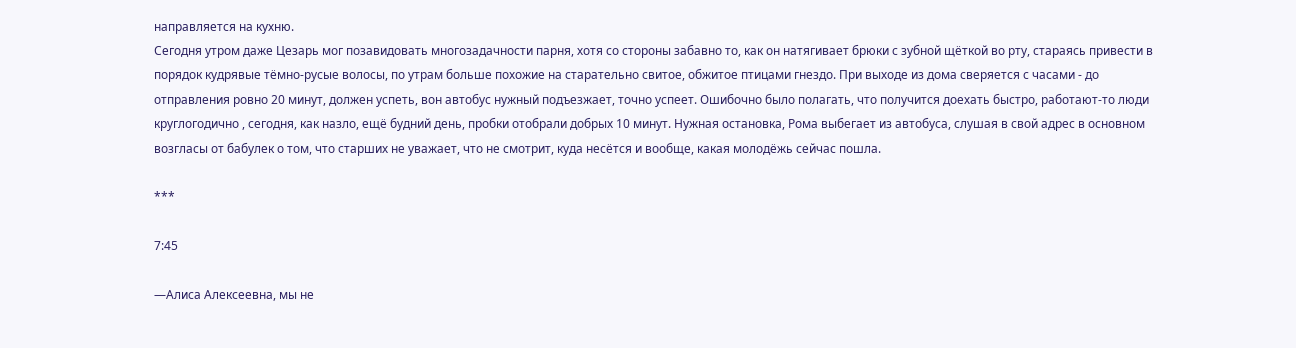направляется на кухню.
Сегодня утром даже Цезарь мог позавидовать многозадачности парня, хотя со стороны забавно то, как он натягивает брюки с зубной щёткой во рту, стараясь привести в порядок кудрявые тёмно-русые волосы, по утрам больше похожие на старательно свитое, обжитое птицами гнездо. При выходе из дома сверяется с часами - до отправления ровно 20 минут, должен успеть, вон автобус нужный подъезжает, точно успеет. Ошибочно было полагать, что получится доехать быстро, работают-то люди круглогодично , сегодня, как назло, ещё будний день, пробки отобрали добрых 10 минут. Нужная остановка, Рома выбегает из автобуса, слушая в свой адрес в основном возгласы от бабулек о том, что старших не уважает, что не смотрит, куда несётся и вообще, какая молодёжь сейчас пошла.

***

7:45

—Алиса Алексеевна, мы не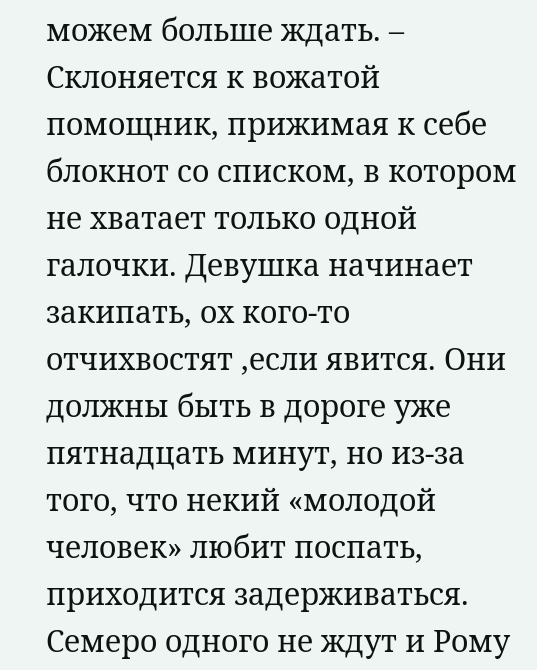можем больше ждать. – Склоняется к вожатой помощник, прижимая к себе блокнот со списком, в котором не хватает только одной галочки. Девушка начинает закипать, ох кого-то отчихвостят ,если явится. Они должны быть в дороге уже пятнадцать минут, но из-за того, что некий «молодой человек» любит поспать, приходится задерживаться. Семеро одного не ждут и Рому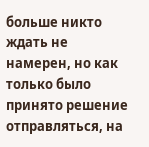больше никто ждать не намерен, но как только было принято решение отправляться, на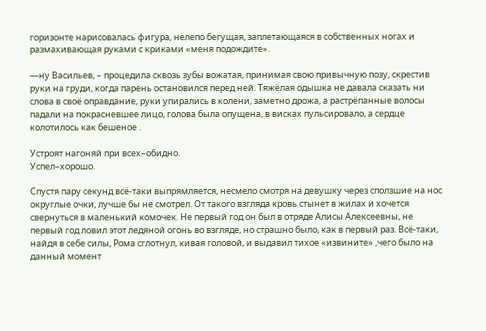горизонте нарисовалась фигура, нелепо бегущая, заплетающаяся в собственных ногах и размахивающая руками с криками «меня подождите».

—ну Васильев, – процедила сквозь зубы вожатая, принимая свою привычную позу, скрестив руки на груди, когда парень остановился перед ней. Тяжёлая одышка не давала сказать ни слова в своё оправдание, руки упирались в колени, заметно дрожа, а растрёпанные волосы падали на покрасневшее лицо, голова была опущена, в висках пульсировало, а сердце колотилось как бешеное .

Устроят нагоняй при всех–обидно.
Успел–хорошо.

Спустя пару секунд всё-таки выпрямляется, несмело смотря на девушку через сползшие на нос округлые очки, лучше бы не смотрел. От такого взгляда кровь стынет в жилах и хочется свернуться в маленький комочек. Не первый год он был в отряде Алисы Алексеевны, не первый год ловил этот ледяной огонь во взгляде, но страшно было, как в первый раз. Всё-таки, найдя в себе силы, Рома сглотнул, кивая головой, и выдавил тихое «извините» ,чего было на данный момент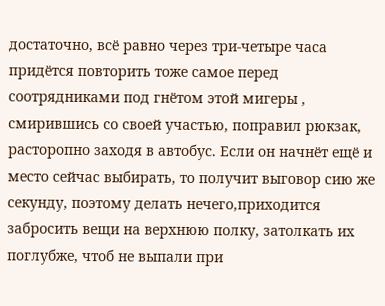достаточно, всё равно через три-четыре часа придётся повторить тоже самое перед соотрядниками под гнётом этой мигеры , смирившись со своей участью, поправил рюкзак, расторопно заходя в автобус. Если он начнёт ещё и место сейчас выбирать, то получит выговор сию же секунду, поэтому делать нечего,приходится забросить вещи на верхнюю полку, затолкать их поглубже, чтоб не выпали при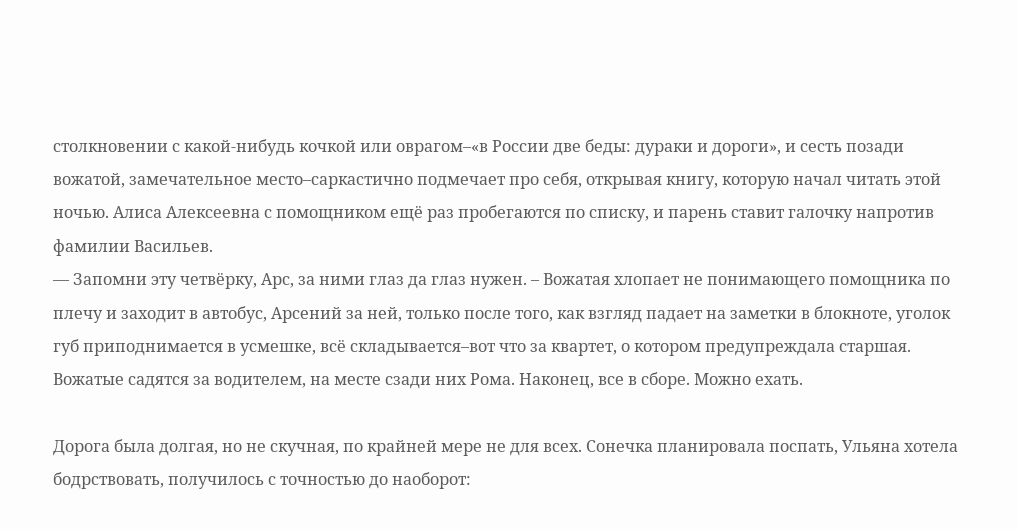столкновении с какой-нибудь кочкой или оврагом–«в России две беды: дураки и дороги», и сесть позади вожатой, замечательное место–саркастично подмечает про себя, открывая книгу, которую начал читать этой ночью. Алиса Алексеевна с помощником ещё раз пробегаются по списку, и парень ставит галочку напротив фамилии Васильев.
— Запомни эту четвёрку, Арс, за ними глаз да глаз нужен. – Вожатая хлопает не понимающего помощника по плечу и заходит в автобус, Арсений за ней, только после того, как взгляд падает на заметки в блокноте, уголок губ приподнимается в усмешке, всё складывается–вот что за квартет, о котором предупреждала старшая. Вожатые садятся за водителем, на месте сзади них Рома. Наконец, все в сборе. Можно ехать.

Дорога была долгая, но не скучная, по крайней мере не для всех. Сонечка планировала поспать, Ульяна хотела бодрствовать, получилось с точностью до наоборот: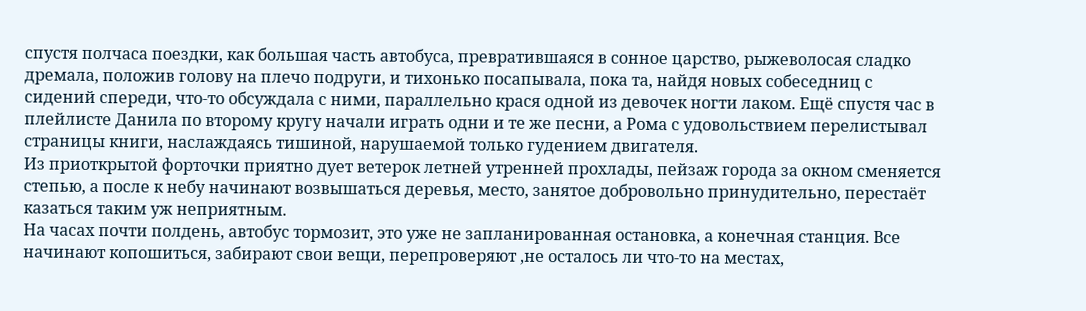спустя полчаса поездки, как большая часть автобуса, превратившаяся в сонное царство, рыжеволосая сладко дремала, положив голову на плечо подруги, и тихонько посапывала, пока та, найдя новых собеседниц с сидений спереди, что-то обсуждала с ними, параллельно крася одной из девочек ногти лаком. Ещё спустя час в плейлисте Данила по второму кругу начали играть одни и те же песни, а Рома с удовольствием перелистывал страницы книги, наслаждаясь тишиной, нарушаемой только гудением двигателя.
Из приоткрытой форточки приятно дует ветерок летней утренней прохлады, пейзаж города за окном сменяется степью, а после к небу начинают возвышаться деревья, место, занятое добровольно принудительно, перестаёт казаться таким уж неприятным.
На часах почти полдень, автобус тормозит, это уже не запланированная остановка, а конечная станция. Все начинают копошиться, забирают свои вещи, перепроверяют ,не осталось ли что-то на местах,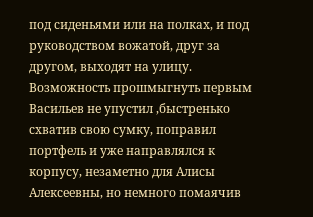под сиденьями или на полках, и под руководством вожатой, друг за другом, выходят на улицу. Возможность прошмыгнуть первым Васильев не упустил ,быстренько схватив свою сумку, поправил портфель и уже направлялся к корпусу, незаметно для Алисы Алексеевны, но немного помаячив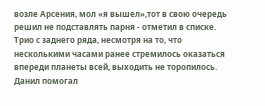возле Арсения, мол «я вышел»,тот в свою очередь решил не подставлять парня - отметил в списке. Трио с заднего ряда, несмотря на то, что несколькими часами ранее стремилось оказаться впереди планеты всей, выходить не торопилось. Данил помогал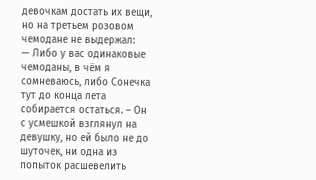девочкам достать их вещи, но на третьем розовом чемодане не выдержал:
— Либо у вас одинаковые чемоданы, в чём я сомневаюсь, либо Сонечка тут до конца лета собирается остаться. – Он с усмешкой взглянул на девушку, но ей было не до шуточек, ни одна из попыток расшевелить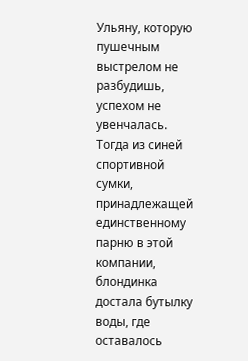Ульяну, которую пушечным выстрелом не разбудишь, успехом не увенчалась. Тогда из синей спортивной сумки, принадлежащей единственному парню в этой компании, блондинка достала бутылку воды, где оставалось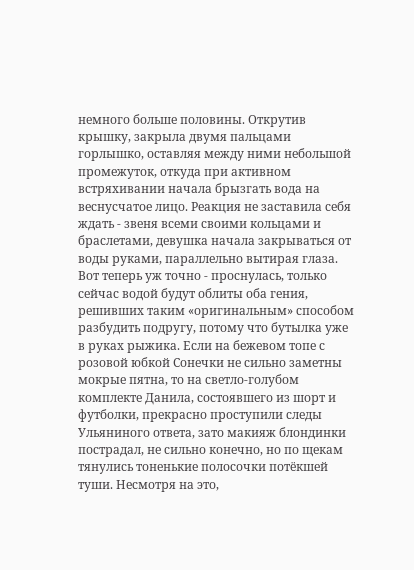немного больше половины. Открутив крышку, закрыла двумя пальцами горлышко, оставляя между ними небольшой промежуток, откуда при активном встряхивании начала брызгать вода на веснусчатое лицо. Реакция не заставила себя ждать - звеня всеми своими кольцами и браслетами, девушка начала закрываться от воды руками, параллельно вытирая глаза. Вот теперь уж точно - проснулась, только сейчас водой будут облиты оба гения, решивших таким «оригинальным» способом разбудить подругу, потому что бутылка уже в руках рыжика. Если на бежевом топе с розовой юбкой Сонечки не сильно заметны мокрые пятна, то на светло-голубом комплекте Данила, состоявшего из шорт и футболки, прекрасно проступили следы Ульяниного ответа, зато макияж блондинки пострадал, не сильно конечно, но по щекам тянулись тоненькие полосочки потёкшей туши. Несмотря на это,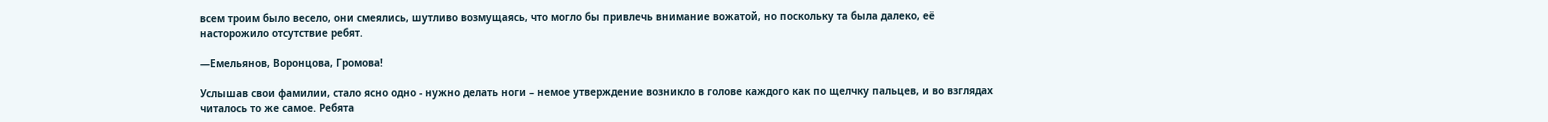всем троим было весело, они смеялись, шутливо возмущаясь, что могло бы привлечь внимание вожатой, но поскольку та была далеко, её насторожило отсутствие ребят.

—Емельянов, Воронцова, Громова!

Услышав свои фамилии, стало ясно одно - нужно делать ноги – немое утверждение возникло в голове каждого как по щелчку пальцев, и во взглядах читалось то же самое. Ребята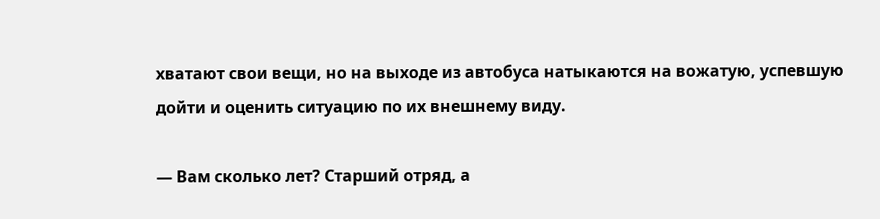хватают свои вещи, но на выходе из автобуса натыкаются на вожатую, успевшую дойти и оценить ситуацию по их внешнему виду.

— Вам сколько лет? Старший отряд, а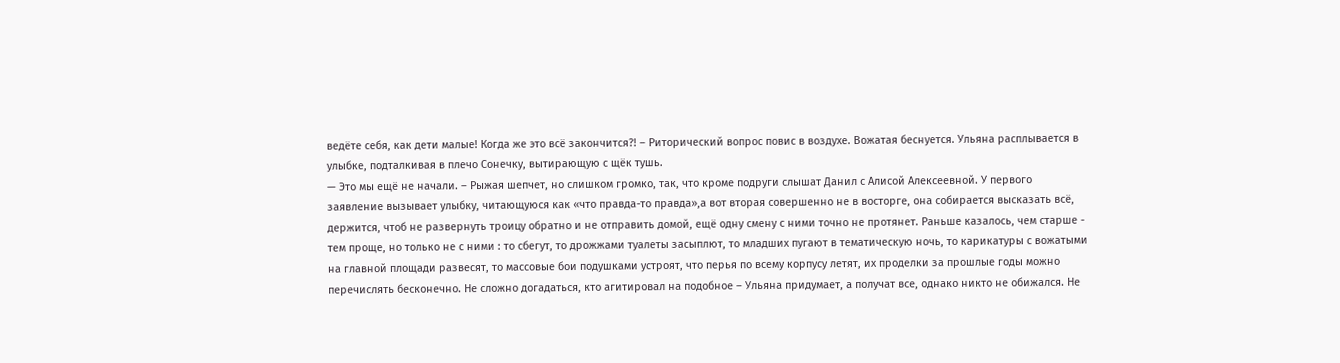ведёте себя, как дети малые! Когда же это всё закончится?! – Риторический вопрос повис в воздухе. Вожатая беснуется. Ульяна расплывается в улыбке, подталкивая в плечо Сонечку, вытирающую с щёк тушь.
— Это мы ещё не начали. – Рыжая шепчет, но слишком громко, так, что кроме подруги слышат Данил с Алисой Алексеевной. У первого заявление вызывает улыбку, читающуюся как «что правда-то правда»,а вот вторая совершенно не в восторге, она собирается высказать всё, держится, чтоб не развернуть троицу обратно и не отправить домой, ещё одну смену с ними точно не протянет. Раньше казалось, чем старше - тем проще, но только не с ними : то сбегут, то дрожжами туалеты засыплют, то младших пугают в тематическую ночь, то карикатуры с вожатыми на главной площади развесят, то массовые бои подушками устроят, что перья по всему корпусу летят, их проделки за прошлые годы можно перечислять бесконечно. Не сложно догадаться, кто агитировал на подобное – Ульяна придумает, а получат все, однако никто не обижался. Не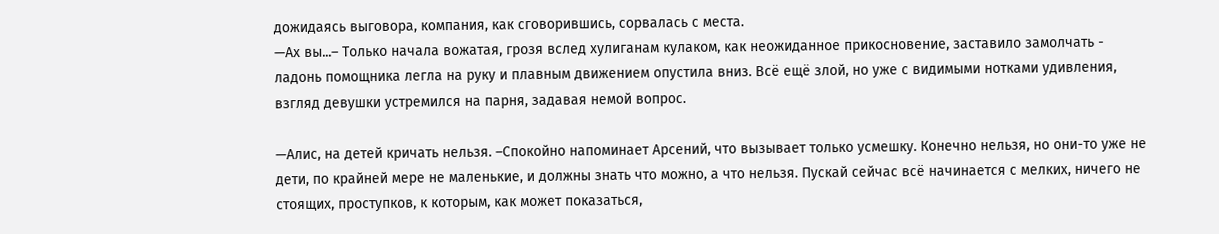дожидаясь выговора, компания, как сговорившись, сорвалась с места.
—Ах вы...– Только начала вожатая, грозя вслед хулиганам кулаком, как неожиданное прикосновение, заставило замолчать - ладонь помощника легла на руку и плавным движением опустила вниз. Всё ещё злой, но уже с видимыми нотками удивления, взгляд девушки устремился на парня, задавая немой вопрос.

—Алис, на детей кричать нельзя. –Спокойно напоминает Арсений, что вызывает только усмешку. Конечно нельзя, но они-то уже не дети, по крайней мере не маленькие, и должны знать что можно, а что нельзя. Пускай сейчас всё начинается с мелких, ничего не стоящих, проступков, к которым, как может показаться,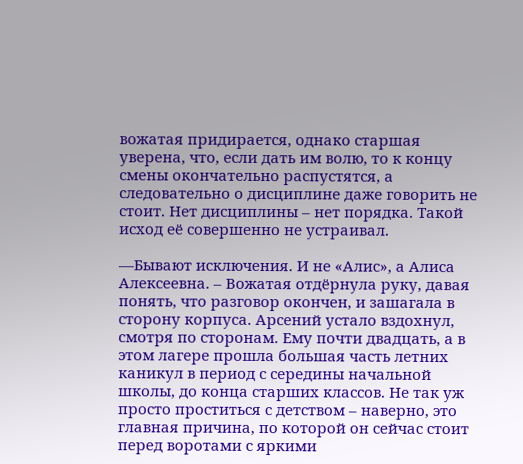вожатая придирается, однако старшая уверена, что, если дать им волю, то к концу смены окончательно распустятся, а следовательно о дисциплине даже говорить не стоит. Нет дисциплины – нет порядка. Такой исход её совершенно не устраивал.

—Бывают исключения. И не «Алис», а Алиса Алексеевна. – Вожатая отдёрнула руку, давая понять, что разговор окончен, и зашагала в сторону корпуса. Арсений устало вздохнул, смотря по сторонам. Ему почти двадцать, а в этом лагере прошла большая часть летних каникул в период с середины начальной школы, до конца старших классов. Не так уж просто проститься с детством – наверно, это главная причина, по которой он сейчас стоит перед воротами с яркими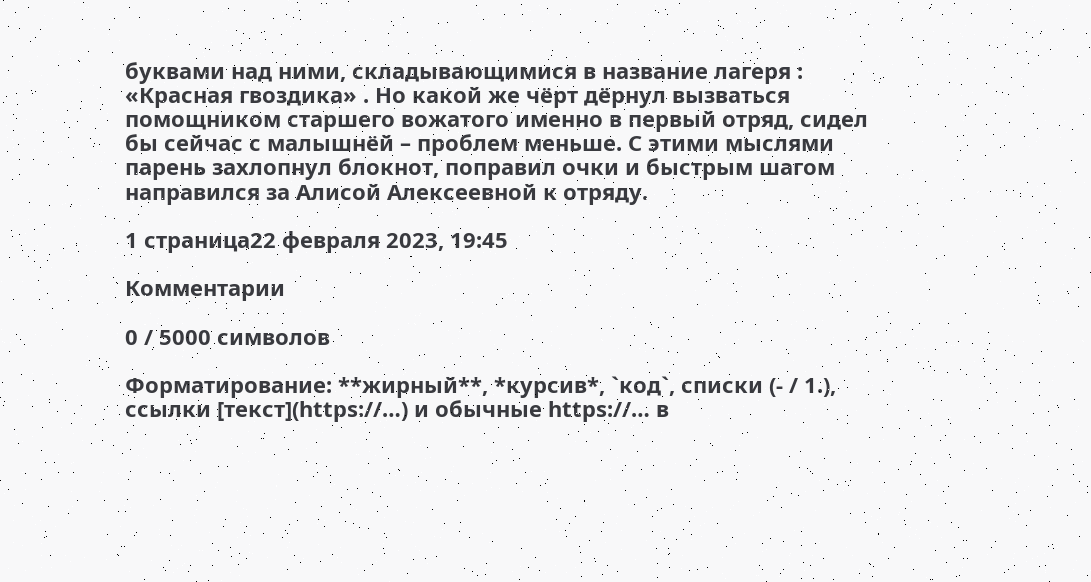буквами над ними, складывающимися в название лагеря : «Красная гвоздика» . Но какой же чёрт дёрнул вызваться помощником старшего вожатого именно в первый отряд, сидел бы сейчас с малышнёй – проблем меньше. С этими мыслями парень захлопнул блокнот, поправил очки и быстрым шагом направился за Алисой Алексеевной к отряду.

1 страница22 февраля 2023, 19:45

Комментарии

0 / 5000 символов

Форматирование: **жирный**, *курсив*, `код`, списки (- / 1.), ссылки [текст](https://…) и обычные https://… в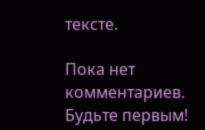тексте.

Пока нет комментариев. Будьте первым!